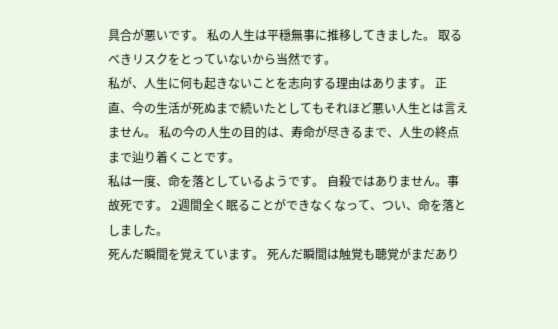具合が悪いです。 私の人生は平穏無事に推移してきました。 取るべきリスクをとっていないから当然です。
私が、人生に何も起きないことを志向する理由はあります。 正直、今の生活が死ぬまで続いたとしてもそれほど悪い人生とは言えません。 私の今の人生の目的は、寿命が尽きるまで、人生の終点まで辿り着くことです。
私は一度、命を落としているようです。 自殺ではありません。事故死です。 2週間全く眠ることができなくなって、つい、命を落としました。
死んだ瞬間を覚えています。 死んだ瞬間は触覚も聴覚がまだあり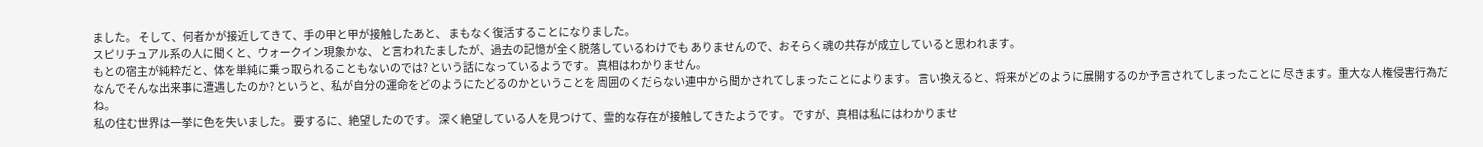ました。 そして、何者かが接近してきて、手の甲と甲が接触したあと、 まもなく復活することになりました。
スピリチュアル系の人に聞くと、ウォークイン現象かな、 と言われたましたが、過去の記憶が全く脱落しているわけでも ありませんので、おそらく魂の共存が成立していると思われます。
もとの宿主が純粋だと、体を単純に乗っ取られることもないのでは? という話になっているようです。 真相はわかりません。
なんでそんな出来事に遭遇したのか? というと、私が自分の運命をどのようにたどるのかということを 周囲のくだらない連中から聞かされてしまったことによります。 言い換えると、将来がどのように展開するのか予言されてしまったことに 尽きます。重大な人権侵害行為だね。
私の住む世界は一挙に色を失いました。 要するに、絶望したのです。 深く絶望している人を見つけて、霊的な存在が接触してきたようです。 ですが、真相は私にはわかりませ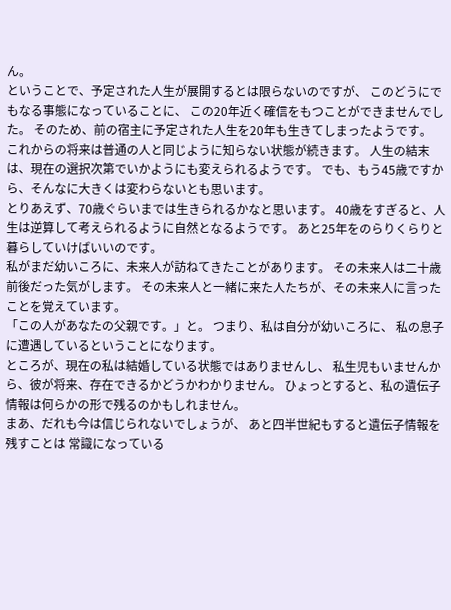ん。
ということで、予定された人生が展開するとは限らないのですが、 このどうにでもなる事態になっていることに、 この20年近く確信をもつことができませんでした。 そのため、前の宿主に予定された人生を20年も生きてしまったようです。
これからの将来は普通の人と同じように知らない状態が続きます。 人生の結末は、現在の選択次第でいかようにも変えられるようです。 でも、もう45歳ですから、そんなに大きくは変わらないとも思います。
とりあえず、70歳ぐらいまでは生きられるかなと思います。 40歳をすぎると、人生は逆算して考えられるように自然となるようです。 あと25年をのらりくらりと暮らしていけばいいのです。
私がまだ幼いころに、未来人が訪ねてきたことがあります。 その未来人は二十歳前後だった気がします。 その未来人と一緒に来た人たちが、その未来人に言ったことを覚えています。
「この人があなたの父親です。」と。 つまり、私は自分が幼いころに、 私の息子に遭遇しているということになります。
ところが、現在の私は結婚している状態ではありませんし、 私生児もいませんから、彼が将来、存在できるかどうかわかりません。 ひょっとすると、私の遺伝子情報は何らかの形で残るのかもしれません。
まあ、だれも今は信じられないでしょうが、 あと四半世紀もすると遺伝子情報を残すことは 常識になっている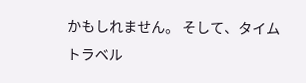かもしれません。 そして、タイムトラベル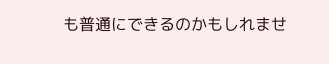も普通にできるのかもしれませ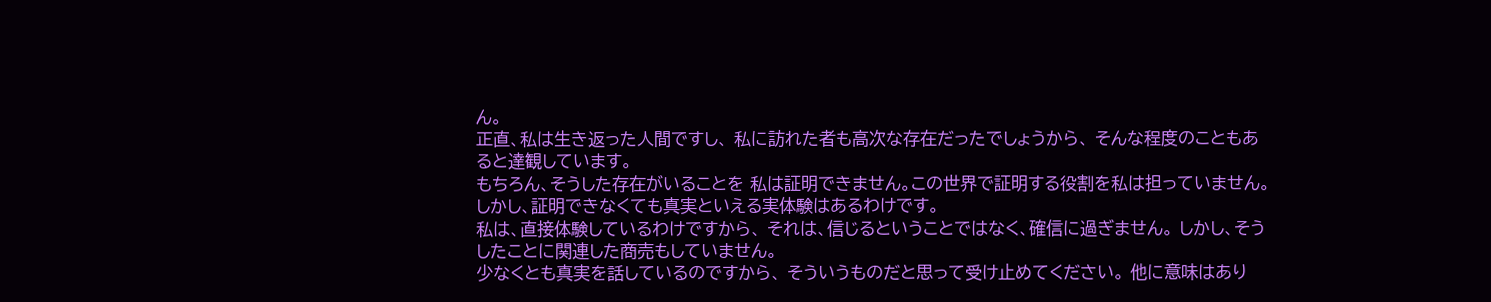ん。
正直、私は生き返った人間ですし、 私に訪れた者も高次な存在だったでしょうから、 そんな程度のこともあると達観しています。
もちろん、そうした存在がいることを 私は証明できません。この世界で証明する役割を私は担っていません。 しかし、証明できなくても真実といえる実体験はあるわけです。
私は、直接体験しているわけですから、 それは、信じるということではなく、確信に過ぎません。 しかし、そうしたことに関連した商売もしていません。
少なくとも真実を話しているのですから、 そういうものだと思って受け止めてください。 他に意味はあり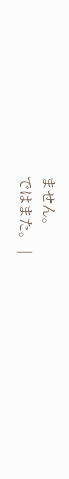ません。
ではまた。 |